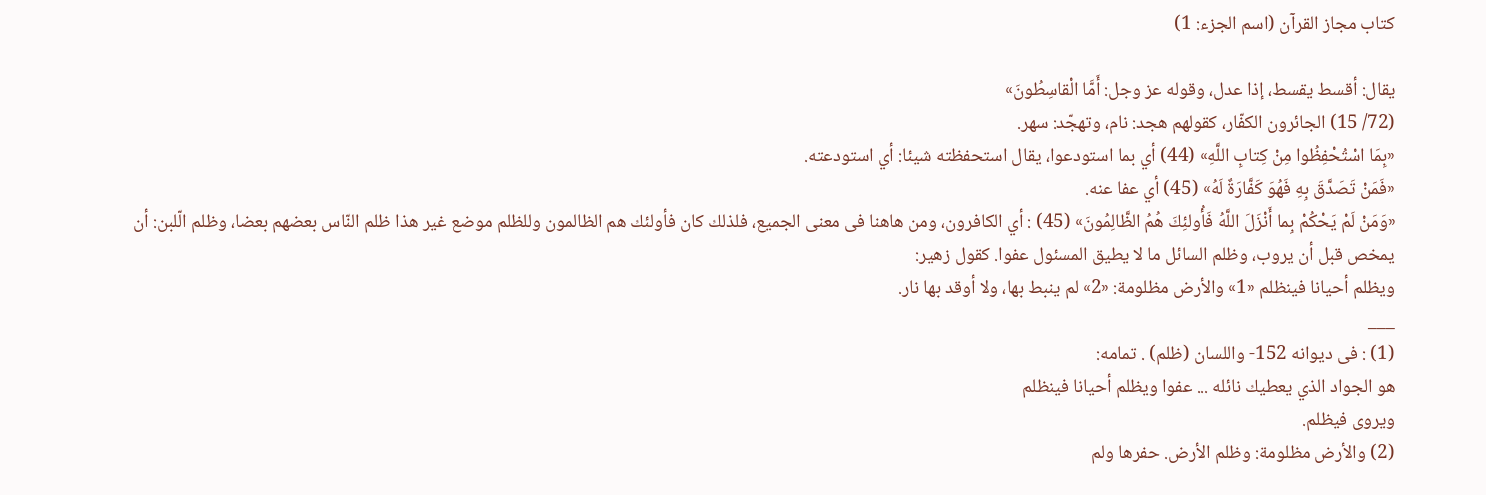كتاب مجاز القرآن (اسم الجزء: 1)

يقال: أقسط يقسط، إذا عدل، وقوله عز وجل: أَمَّا الْقاسِطُونَ»
(72/ 15) الجائرون الكفّار، كقولهم هجد: نام، وتهجّد: سهر.
«بِمَا اسْتُحْفِظُوا مِنْ كِتابِ اللَّهِ» (44) أي بما استودعوا، يقال استحفظته شيئا: أي استودعته.
«فَمَنْ تَصَدَّقَ بِهِ فَهُوَ كَفَّارَةٌ لَهُ» (45) أي عفا عنه.
«وَمَنْ لَمْ يَحْكُمْ بِما أَنْزَلَ اللَّهُ فَأُولئِكَ هُمُ الظَّالِمُونَ» (45) : أي الكافرون، ومن هاهنا فى معنى الجميع، فلذلك كان فأولئك هم الظالمون وللظلم موضع غير هذا ظلم النّاس بعضهم بعضا، وظلم الّلبن: أن يمخص قبل أن يروب، وظلم السائل ما لا يطيق المسئول عفوا. كقول زهير:
ويظلم أحيانا فينظلم «1» والأرض مظلومة: «2» لم ينبط بها، ولا أوقد بها نار.
___
(1) : فى ديوانه 152- واللسان (ظلم) . تمامه:
هو الجواد الذي يعطيك نائله ... عفوا ويظلم أحيانا فينظلم
ويروى فيظلم.
(2) والأرض مظلومة: وظلم الأرض. حفرها ولم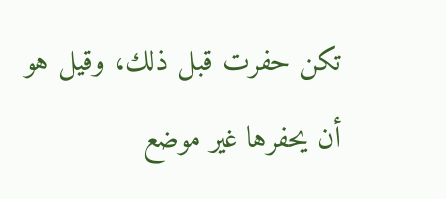تكن حفرت قبل ذلك، وقيل هو أن يحفرها غير موضع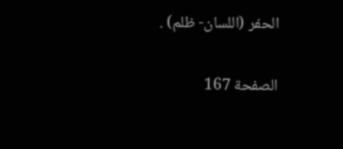الحفر (اللسان- ظلم) .

الصفحة 167